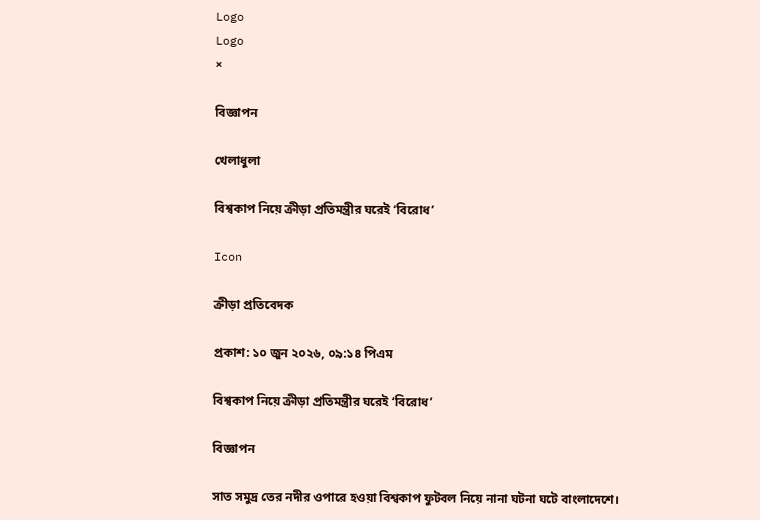Logo
Logo
×

বিজ্ঞাপন

খেলাধুলা

বিশ্বকাপ নিয়ে ক্রীড়া প্রতিমন্ত্রীর ঘরেই ‘বিরোধ’

Icon

ক্রীড়া প্রতিবেদক

প্রকাশ: ১০ জুন ২০২৬, ০৯:১৪ পিএম

বিশ্বকাপ নিয়ে ক্রীড়া প্রতিমন্ত্রীর ঘরেই ‘বিরোধ’

বিজ্ঞাপন

সাত সমুদ্র তের নদীর ওপারে হওয়া বিশ্বকাপ ফুটবল নিয়ে নানা ঘটনা ঘটে বাংলাদেশে।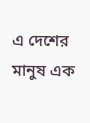এ দেশের মানুষ এক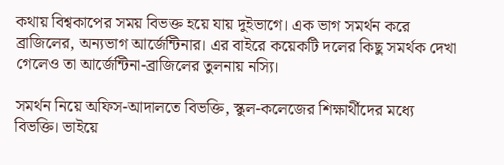কথায় বিশ্বকাপের সময় বিভক্ত হয়ে যায় দুইভাগে। এক ভাগ সমর্থন করে ব্রাজিলের, অন্যভাগ আর্জেন্টিনার। এর বাইরে কয়েকটি দলের কিছু সমর্থক দেখা গেলেও তা আর্জেন্টিনা-ব্রাজিলের তুলনায় নস্যি।

সমর্থন নিয়ে অফিস-আদালতে বিভক্তি, স্কুল-কলেজের শিক্ষার্থীদের মধ্যে বিভক্তি। ভাইয়ে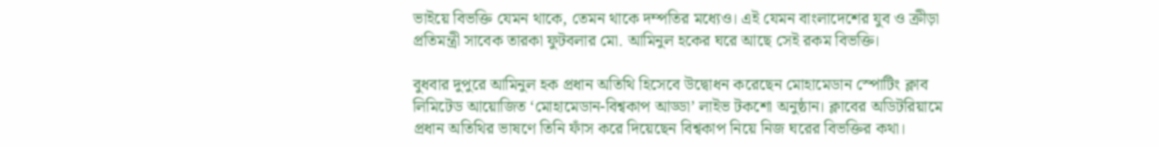ভাইয়ে বিভক্তি যেমন থাকে, তেমন থাকে দম্পতির মধ্যেও। এই যেমন বাংলাদেশের যুব ও ক্রীড়া প্রতিমন্ত্রী সাবেক তারকা ফুটবলার মো. আমিনুল হকের ঘরে আছে সেই রকম বিভক্তি।

বুধবার দুপুরে আমিনুল হক প্রধান অতিথি হিসেবে উদ্বোধন করেছেন মোহামেডান স্পোটিং ক্লাব লিমিটেড আয়োজিত ‘মোহামেডান-বিশ্বকাপ আড্ডা’ লাইভ টকশো অনুষ্ঠান। ক্লাবের অডিটরিয়ামে প্রধান অতিথির ভাষণে তিনি ফাঁস করে দিয়েছেন বিশ্বকাপ নিয়ে নিজ ঘরের বিভক্তির কথা।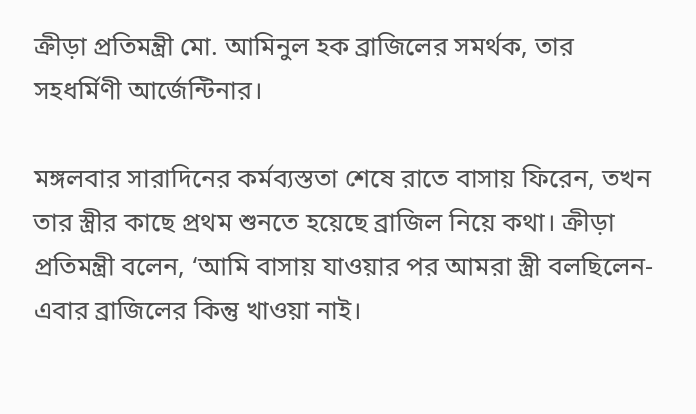ক্রীড়া প্রতিমন্ত্রী মো. আমিনুল হক ব্রাজিলের সমর্থক, তার সহধর্মিণী আর্জেন্টিনার।

মঙ্গলবার সারাদিনের কর্মব্যস্ততা শেষে রাতে বাসায় ফিরেন, তখন তার স্ত্রীর কাছে প্রথম শুনতে হয়েছে ব্রাজিল নিয়ে কথা। ক্রীড়া প্রতিমন্ত্রী বলেন, ‘আমি বাসায় যাওয়ার পর আমরা স্ত্রী বলছিলেন-এবার ব্রাজিলের কিন্তু খাওয়া নাই।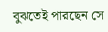বুঝতেই পারছেন সে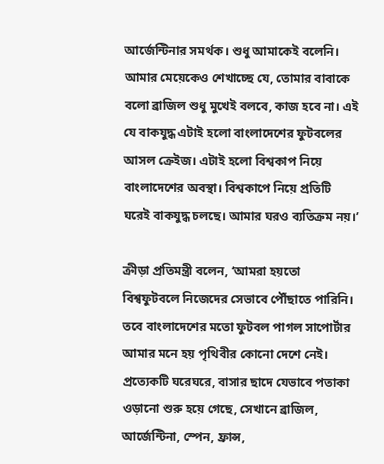আর্জেন্টিনার সমর্থক। শুধু আমাকেই বলেনি। আমার মেয়েকেও শেখাচ্ছে যে, তোমার বাবাকে বলো ব্রাজিল শুধু মুখেই বলবে, কাজ হবে না। এই যে বাকযুদ্ধ এটাই হলো বাংলাদেশের ফুটবলের আসল ক্রেইজ। এটাই হলো বিশ্বকাপ নিয়ে বাংলাদেশের অবস্থা। বিশ্বকাপে নিয়ে প্রতিটি ঘরেই বাকযুদ্ধ চলছে। আমার ঘরও ব্যতিক্রম নয়।’

ক্রীড়া প্রতিমন্ত্রী বলেন, ‘আমরা হয়তো বিশ্বফুটবলে নিজেদের সেভাবে পৌঁছাতে পারিনি। তবে বাংলাদেশের মতো ফুটবল পাগল সাপোর্টার আমার মনে হয় পৃথিবীর কোনো দেশে নেই। প্রত্যেকটি ঘরেঘরে, বাসার ছাদে যেভাবে পতাকা ওড়ানো শুরু হয়ে গেছে, সেখানে ব্রাজিল, আর্জেন্টিনা, স্পেন, ফ্রান্স,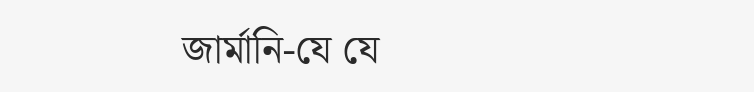জার্মানি-যে যে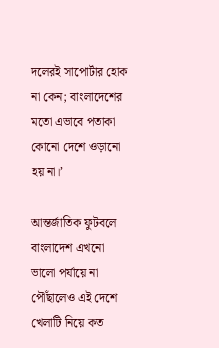দলেরই সাপোর্টার হোক না কেন; বাংলাদেশের মতো এভাবে পতাকা কোনো দেশে ওড়ানো হয় না।’

আন্তর্জাতিক ফুটবলে বাংলাদেশ এখনো ভালো পর্যায়ে না পৌঁছালেও এই দেশে খেলাটি নিয়ে কত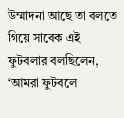উম্মাদনা আছে তা বলতে গিয়ে সাবেক এই ফুটবলার বলছিলেন, ‘আমরা ফুটবলে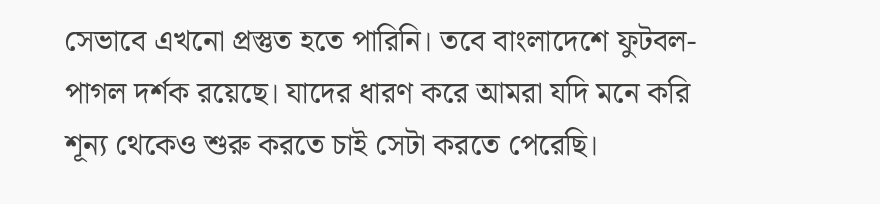সেভাবে এখনো প্রস্তুত হতে পারিনি। তবে বাংলাদেশে ফুটবল-পাগল দর্শক রয়েছে। যাদের ধারণ করে আমরা যদি মনে করি শূন্য থেকেও শুরু করতে চাই সেটা করতে পেরেছি।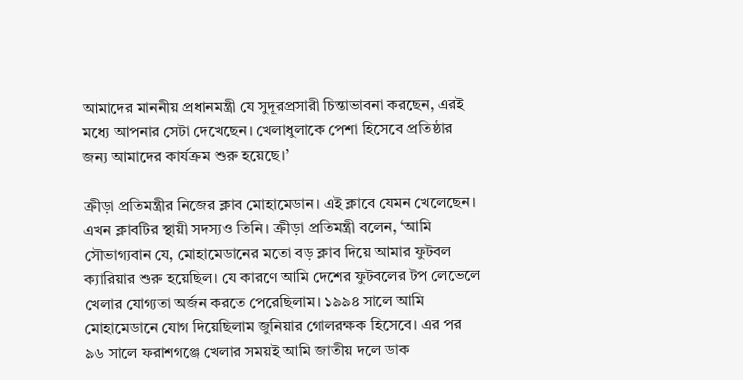আমাদের মাননীয় প্রধানমন্ত্রী যে সুদূরপ্রসারী চিন্তাভাবনা করছেন, এরই মধ্যে আপনার সেটা দেখেছেন। খেলাধুলাকে পেশা হিসেবে প্রতিষ্ঠার জন্য আমাদের কার্যক্রম শুরু হয়েছে।’

ক্রীড়া প্রতিমন্ত্রীর নিজের ক্লাব মোহামেডান। এই ক্লাবে যেমন খেলেছেন। এখন ক্লাবটির স্থায়ী সদস্যও তিনি। ক্রীড়া প্রতিমন্ত্রী বলেন, ‘আমি সৌভাগ্যবান যে, মোহামেডানের মতো বড় ক্লাব দিয়ে আমার ফুটবল ক্যারিয়ার শুরু হয়েছিল। যে কারণে আমি দেশের ফুটবলের টপ লেভেলে খেলার যোগ্যতা অর্জন করতে পেরেছিলাম। ১৯৯৪ সালে আমি মোহামেডানে যোগ দিয়েছিলাম জুনিয়ার গোলরক্ষক হিসেবে। এর পর ৯৬ সালে ফরাশগঞ্জে খেলার সময়ই আমি জাতীয় দলে ডাক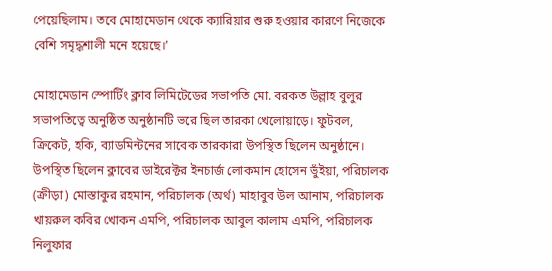পেয়েছিলাম। তবে মোহামেডান থেকে ক্যারিয়ার শুরু হওয়ার কারণে নিজেকে বেশি সমৃদ্ধশালী মনে হয়েছে।’

মোহামেডান স্পোর্টিং ক্লাব লিমিটেডের সভাপতি মো. বরকত উল্লাহ বুলুর সভাপতিত্বে অনুষ্ঠিত অনুষ্ঠানটি ভরে ছিল তারকা খেলোয়াড়ে। ফুটবল, ক্রিকেট, হকি, ব্যাডমিন্টনের সাবেক তারকারা উপস্থিত ছিলেন অনুষ্ঠানে। উপস্থিত ছিলেন ক্লাবের ডাইরেক্টর ইনচার্জ লোকমান হোসেন ভুঁইয়া, পরিচালক (ক্রীড়া) মোস্তাকুর রহমান, পরিচালক (অর্থ) মাহাবুব উল আনাম, পরিচালক খায়রুল কবির খোকন এমপি, পরিচালক আবুল কালাম এমপি, পরিচালক নিলুফার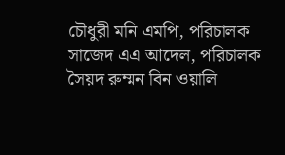চৌধুরী মনি এমপি, পরিচালক সাজেদ এএ আদেল, পরিচালক সৈয়দ রুম্মন বিন ওয়ালি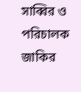সাব্বির ও পরিচালক জাকির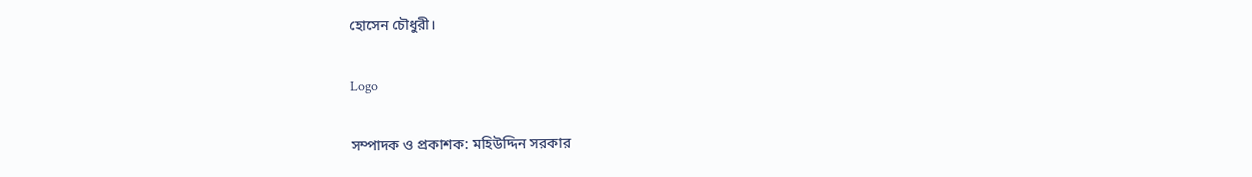হোসেন চৌধুরী।

Logo

সম্পাদক ও প্রকাশক: মহিউদ্দিন সরকার